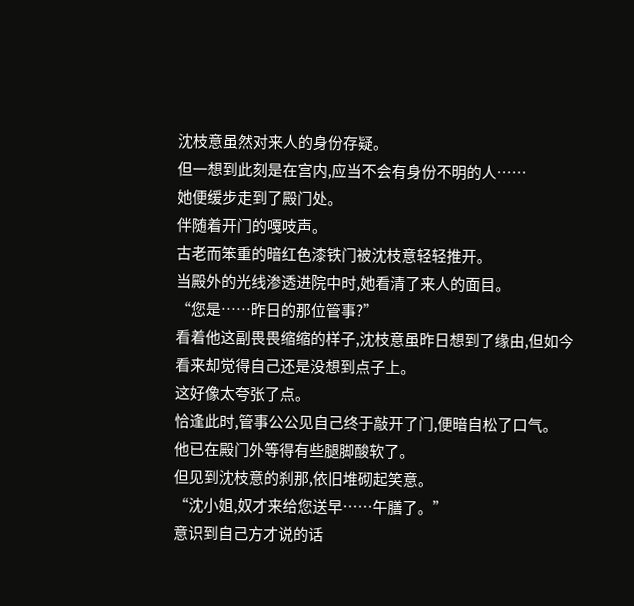沈枝意虽然对来人的身份存疑。
但一想到此刻是在宫内,应当不会有身份不明的人……
她便缓步走到了殿门处。
伴随着开门的嘎吱声。
古老而笨重的暗红色漆铁门被沈枝意轻轻推开。
当殿外的光线渗透进院中时,她看清了来人的面目。
“您是……昨日的那位管事?”
看着他这副畏畏缩缩的样子,沈枝意虽昨日想到了缘由,但如今看来却觉得自己还是没想到点子上。
这好像太夸张了点。
恰逢此时,管事公公见自己终于敲开了门,便暗自松了口气。
他已在殿门外等得有些腿脚酸软了。
但见到沈枝意的刹那,依旧堆砌起笑意。
“沈小姐,奴才来给您送早……午膳了。”
意识到自己方才说的话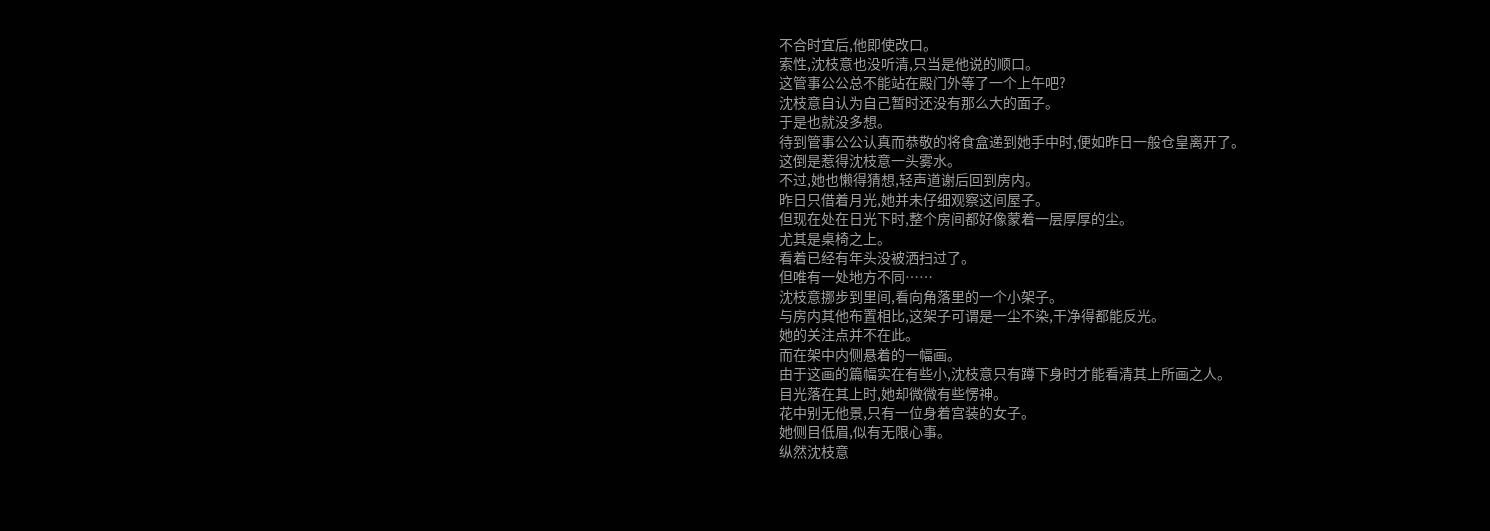不合时宜后,他即使改口。
索性,沈枝意也没听清,只当是他说的顺口。
这管事公公总不能站在殿门外等了一个上午吧?
沈枝意自认为自己暂时还没有那么大的面子。
于是也就没多想。
待到管事公公认真而恭敬的将食盒递到她手中时,便如昨日一般仓皇离开了。
这倒是惹得沈枝意一头雾水。
不过,她也懒得猜想,轻声道谢后回到房内。
昨日只借着月光,她并未仔细观察这间屋子。
但现在处在日光下时,整个房间都好像蒙着一层厚厚的尘。
尤其是桌椅之上。
看着已经有年头没被洒扫过了。
但唯有一处地方不同……
沈枝意挪步到里间,看向角落里的一个小架子。
与房内其他布置相比,这架子可谓是一尘不染,干净得都能反光。
她的关注点并不在此。
而在架中内侧悬着的一幅画。
由于这画的篇幅实在有些小,沈枝意只有蹲下身时才能看清其上所画之人。
目光落在其上时,她却微微有些愣神。
花中别无他景,只有一位身着宫装的女子。
她侧目低眉,似有无限心事。
纵然沈枝意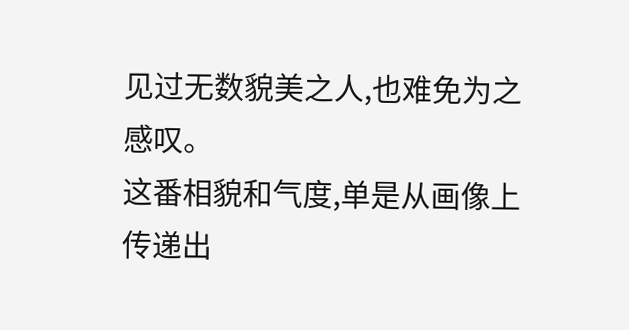见过无数貌美之人,也难免为之感叹。
这番相貌和气度,单是从画像上传递出